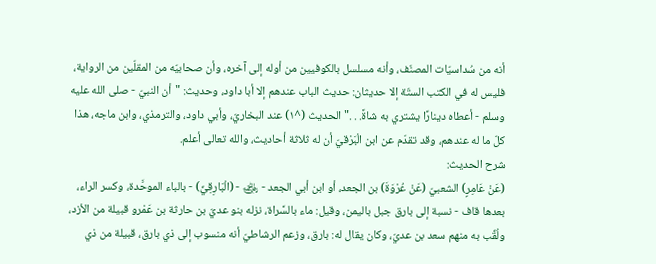أنه من سُداسيّات المصنّف، وأنه مسلسل بالكوفيين من أوله إلى آخره، وأن صحابيّه من المقلّين من الرواية، فليس له في الكتب الستّة إلا حديثان: حديث الباب عندهم إلا أبا داود، وحديث: "أن النبيّ - صلى الله عليه وسلم - أعطاه دينارًا يشتري به شاةً. . ." الحديث (^١) عند البخاريّ، وأبي داود، والترمذي، وابن ماجه، هذا كلّ ما له عندهم، وقد تقدّم عن ابن الْبَرْقيّ أن له ثلاثة أحاديث، والله تعالى أعلم.
شرح الحديث:
(عَنْ عَامِرٍ) الشعبيّ (عَنْ عُرْوَةَ) بن الجعد، أو ابن أبي الجعد - ﵁ - (الْبَارِقِيِّ) - بالباء الموحَّدة، وكسر الراء، بعدها قاف - نسبة إلى بارق جبل باليمن، وقيل: ماء بالسَّراة، نزله بنو عديّ بن حارثة بن عَمْرو قبيلة من الأزد، ولُقِّب به منهم سعد بن عديّ، وكان يقال له: بارق، وزعم الرشاطيّ أنه منسوب إلى ذي بارق، قبيلة من ذي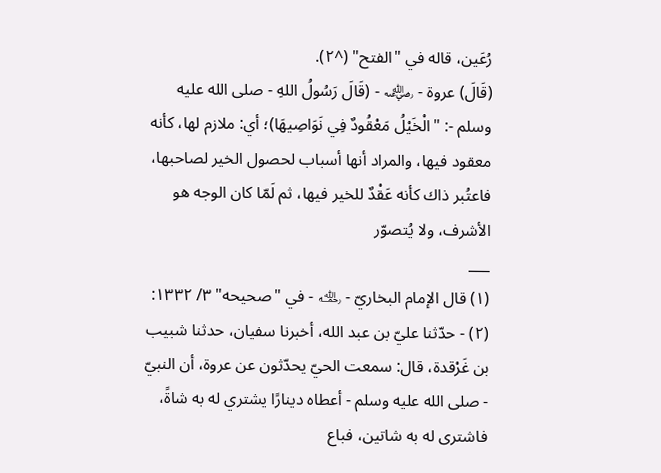رُعَين، قاله في "الفتح" (^٢).
(قَالَ) عروة - ﵁ - (قَالَ رَسُولُ اللهِ - صلى الله عليه وسلم -: "الْخَيْلُ مَعْقُودٌ فِي نَوَاصِيهَا)؛ أي: ملازم لها، كأنه معقود فيها، والمراد أنها أسباب لحصول الخير لصاحبها، فاعتُبر ذاك كأنه عَقْدٌ للخير فيها، ثم لَمّا كان الوجه هو الأشرف، ولا يُتصوّر
___
(١) قال الإمام البخاريّ - ﵀ - في "صحيحه" ٣/ ١٣٣٢:
(٢) - حدّثنا عليّ بن عبد الله، أخبرنا سفيان، حدثنا شبيب بن غَرْقدة، قال: سمعت الحيّ يحدّثون عن عروة، أن النبيّ - صلى الله عليه وسلم - أعطاه دينارًا يشتري له به شاةً، فاشترى له به شاتين، فباع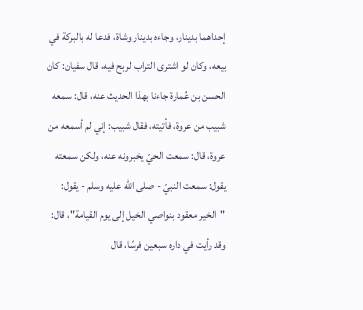إحداهما بدينار، وجاءه بدينار وشاة، فدعا له بالبركة في بيعه، وكان لو اشترى التراب لربح فيه، قال سفيان: كان الحسن بن عُمارة جاءنا بهذا الحديث عنه، قال: سمعه شبيب من عروة، فأتيته، فقال شبيب: إني لم أسمعه من عروة، قال: سمعت الحيّ يخبرونه عنه، ولكن سمعته يقول: سمعت النبيّ - صلى الله عليه وسلم - يقول: "الخير معقود بنواصي الخيل إلى يوم القيامة"، قال: وقد رأيت في داره سبعين فرسًا، قال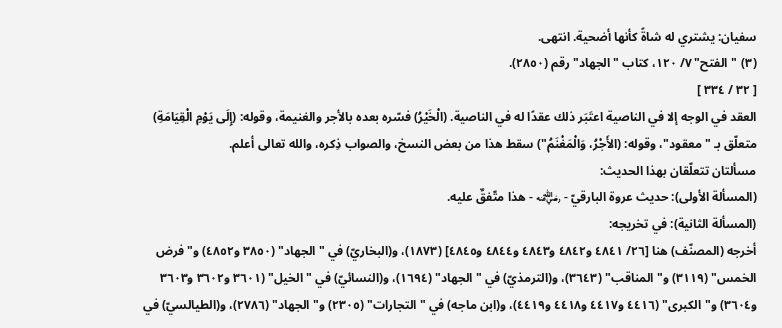سفيان: يشتري له شاةً كأنها أضحية. انتهى.
(٣) "الفتح" ٧/ ١٢٠، كتاب "الجهاد" رقم (٢٨٥٠).
[ ٣٢ / ٣٣٤ ]
العقد في الوجه إلا في الناصية اعتَبَر ذلك عقدًا له في الناصية. (الْخَيْرُ) فسّره بعده بالأجر والغنيمة، وقوله: (إِلَى يَوْمِ الْقِيَامَةِ) متعلّق بـ "معقود"، وقوله: (الأَجْرُ، وَالْمَغْنَمُ") سقط هذا من بعض النسخ، والصواب ذِكره، والله تعالى أعلم.
مسألتان تتعلّقان بهذا الحديث:
(المسألة الأولى): حديث عروة البارقيّ - ﵁ - هذا متّفقٌ عليه.
(المسألة الثانية): في تخريجه:
أخرجه (المصنّف) هنا [٢٦/ ٤٨٤١ و٤٨٤٢ و٤٨٤٣ و٤٨٤٤ و٤٨٤٥] (١٨٧٣)، و(البخاريّ) في "الجهاد" (٣٨٥٠ و٤٨٥٢) و"فرض الخمس" (٣١١٩) و"المناقب" (٣٦٤٣)، و(الترمذيّ) في "الجهاد" (١٦٩٤)، و(النسائيّ) في "الخيل" (٣٦٠١ و٣٦٠٢ و٣٦٠٣ و٣٦٠٤) و"الكبرى" (٤٤١٦ و٤٤١٧ و٤٤١٨ و٤٤١٩)، و(ابن ماجه) في "التجارات" (٢٣٠٥) و"الجهاد" (٢٧٨٦)، و(الطيالسيّ) في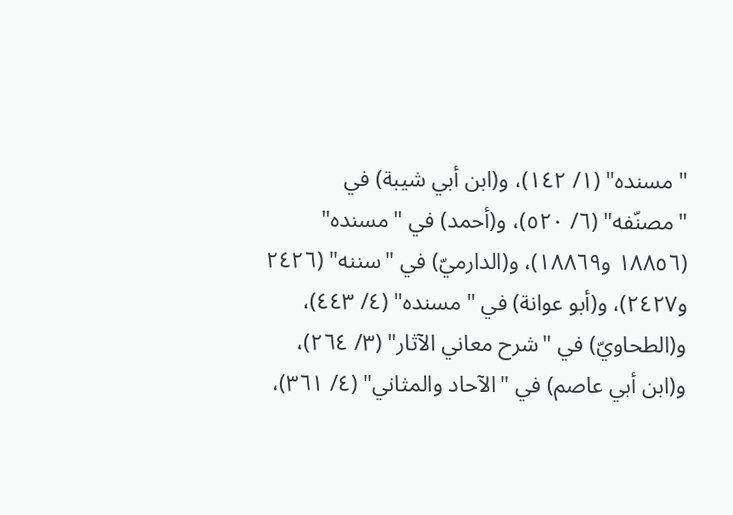"مسنده" (١/ ١٤٢)، و(ابن أبي شيبة) في "مصنّفه" (٦/ ٥٢٠)، و(أحمد) في "مسنده" (١٨٨٥٦ و١٨٨٦٩)، و(الدارميّ) في "سننه" (٢٤٢٦ و٢٤٢٧)، و(أبو عوانة) في "مسنده" (٤/ ٤٤٣)، و(الطحاويّ) في "شرح معاني الآثار" (٣/ ٢٦٤)، و(ابن أبي عاصم) في "الآحاد والمثاني" (٤/ ٣٦١)،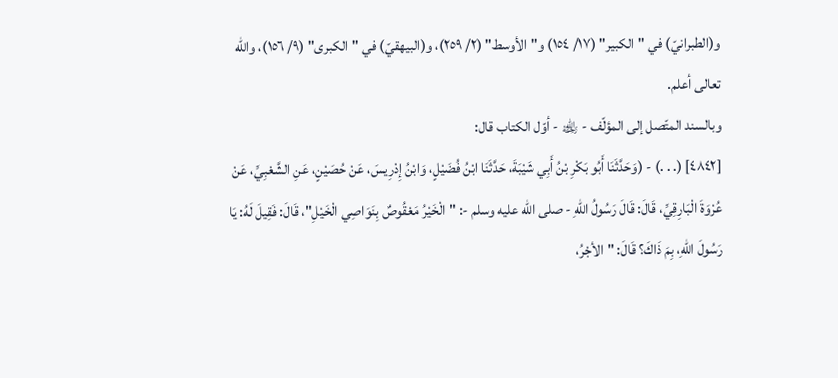و(الطبرانيّ) في "الكبير" (١٧/ ١٥٤) و"الأوسط" (٢/ ٢٥٩)، و(البيهقيّ) في "الكبرى" (٩/ ١٥٦)، والله تعالى أعلم.
وبالسند المتّصل إلى المؤلّف - ﵀ - أوّل الكتاب قال:
[٤٨٤٢] (. . .) - (وَحَدَّثَنَا أَبُو بَكْرِ بْنُ أَبِي شَيْبَةَ، حَدَّثَنَا ابْنُ فُضَيْلٍ، وَابْنُ إِدْرِيسَ، عَنْ حُصَيْنٍ، عَنِ الشَّعْبِيِّ، عَنْ عُرْوَةَ الْبَارِقِيِّ، قَالَ: قَالَ رَسُولُ اللهِ - صلى الله عليه وسلم -: "الْخَيْرُ مَعْقُوصٌ بِنَوَاصِي الْخَيْلِ"، قَالَ: فَقِيلَ لَهُ: يَا رَسُولَ اللهِ، بِمَ ذَاكَ؟ قَالَ: "الأجْرُ،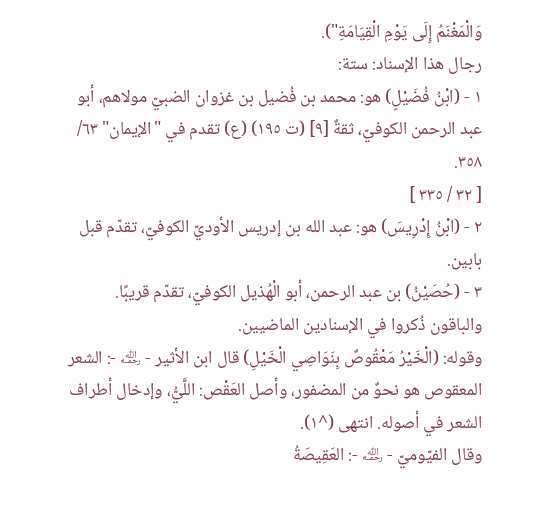وَالْمَغْنَمُ إِلَى يَوْمِ الْقِيَامَةِ").
رجال هذا الإسناد: ستة:
١ - (ابْنُ فُضَيْلٍ) هو: محمد بن فُضيل بن غزوان الضبيّ مولاهم، أبو عبد الرحمن الكوفيّ، ثقةٌ [٩] (ت ١٩٥) (ع) تقدم في "الإيمان" ٦٣/ ٣٥٨.
[ ٣٢ / ٣٣٥ ]
٢ - (ابْنُ إِدْرِيسَ) هو: عبد الله بن إدريس الأوديّ الكوفيّ، تقدّم قبل بابين.
٣ - (حُصَيْنُ) بن عبد الرحمن، أبو الْهُذيل الكوفيّ، تقدّم قريبًا.
والباقون ذُكروا في الإسنادين الماضيين.
وقوله: (الْخَيْرُ مَعْقُوصٌ بِنَوَاصِي الْخَيْلِ) قال ابن الأثير - ﵀ -: الشعر المعقوص هو نحوٌ من المضفور، وأصل العَقْص: اللَّيُّ، وإدخال أطراف الشعر في أصوله. انتهى (^١).
وقال الفيّوميّ - ﵀ -: العَقِيصَةُ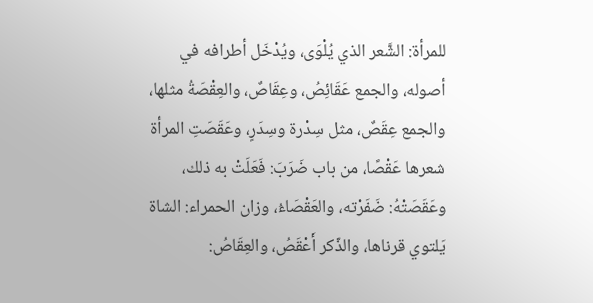للمرأة: الشَّعر الذي يُلْوَى، ويُدْخَل أطرافه في أصوله، والجمع عَقَائِصُ، وعِقَاصٌ، والعِقْصَةُ مثلها، والجمع عِقَصٌ، مثل سِدْرة وسِدَرٍ، وعَقَصَتِ المرأة شعرها عَقْصًا، من باب ضَرَبَ: فَعَلَتْ به ذلك، وعَقَصَتْهُ: ضَفَرْته، والعَقْصَاءُ، وزان الحمراء: الشاة يَلتوي قرناها، والذّكر أَعْقَصُ، والعِقَاصُ: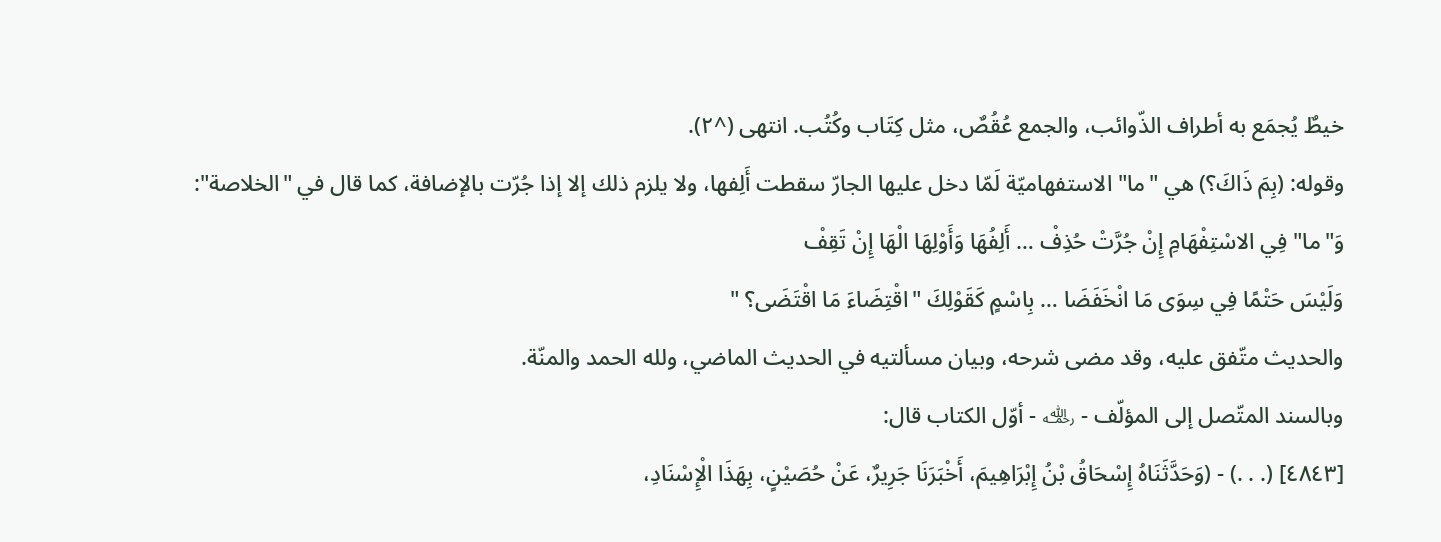خيطٌ يُجمَع به أطراف الذّوائب، والجمع عُقُصٌ، مثل كِتَاب وكُتُب. انتهى (^٢).
وقوله: (بِمَ ذَاكَ؟) هي "ما" الاستفهاميّة لَمّا دخل عليها الجارّ سقطت أَلِفها، ولا يلزم ذلك إلا إذا جُرّت بالإضافة، كما قال في "الخلاصة":
وَ"ما" فِي الاسْتِفْهَامِ إِنْ جُرَّتْ حُذِفْ … أَلِفُهَا وَأَوْلِهَا الْهَا إِنْ تَقِفْ
وَلَيْسَ حَتْمًا فِي سِوَى مَا انْخَفَضَا … بِاسْمٍ كَقَوْلِكَ "اقْتِضَاءَ مَا اقْتَضَى؟ "
والحديث متّفق عليه، وقد مضى شرحه، وبيان مسألتيه في الحديث الماضي، ولله الحمد والمنّة.
وبالسند المتّصل إلى المؤلّف - ﵀ - أوّل الكتاب قال:
[٤٨٤٣] (. . .) - (وَحَدَّثَنَاهُ إِسْحَاقُ بْنُ إِبْرَاهِيمَ، أَخْبَرَنَا جَرِيرٌ، عَنْ حُصَيْنٍ، بِهَذَا الْإِسْنَادِ،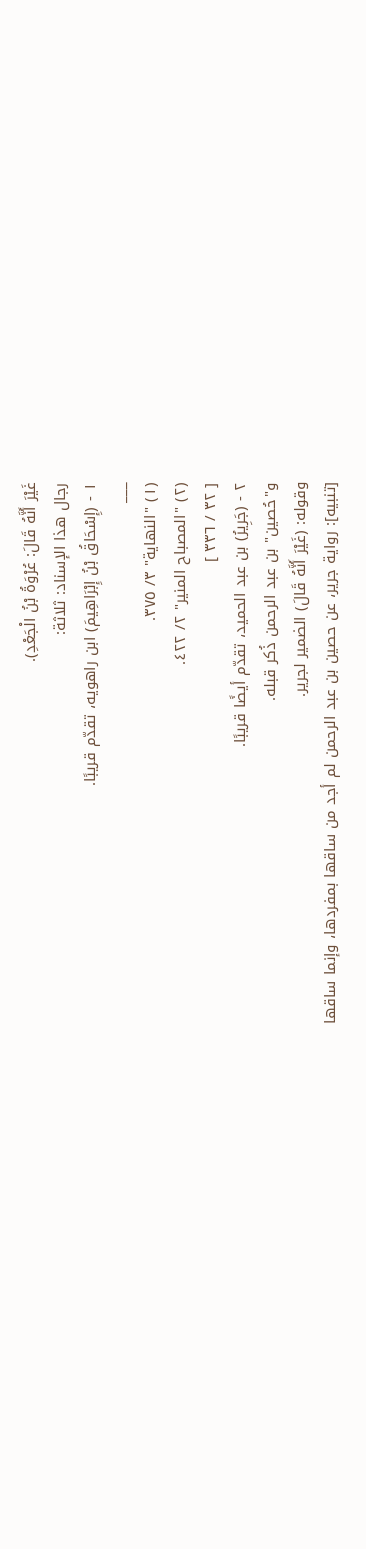غَيْرَ أَنَّهُ قَالَ: عُرْوَةُ بْنُ الْجَعْدِ).
رجال هذا الإسناد: ثلاثة:
١ - (إِسْحَاقُ بْنُ إِبْرَاهِيمَ) ابن راهويه، تقدّم قريبًا.
___
(١) "النهاية" ٣/ ٣٧٥.
(٢) "المصباح المنير" ٢/ ٤٢٢.
[ ٣٢ / ٣٣٦ ]
٢ - (جَرِيرُ) بن عبد الحميد، تقدّم أيضًا قريبًا.
و"حُصين" بن عبد الرحمن ذُكر قبله.
وقوله: (غَيْرَ أَنَّهُ قَالَ) الضمير لجرير.
[تنبيه]: رواية جرير، عن حصين بن عبد الرحمن لم أجد من ساقها بمفردها، وإنما ساقها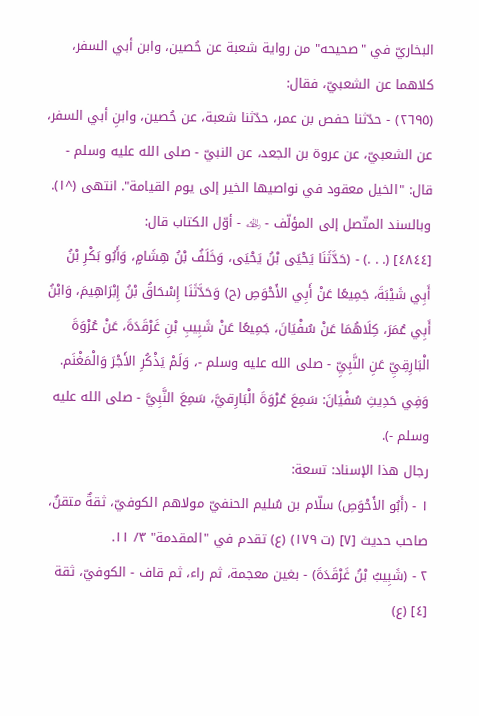البخاريّ في "صحيحه" من رواية شعبة عن حُصين، وابن أبي السفر، كلاهما عن الشعبيّ، فقال:
(٢٦٩٥) - حدّثنا حفص بن عمر، حدّثنا شعبة، عن حُصين، وابنِ أبي السفر، عن الشعبيّ، عن عروة بن الجعد، عن النبيّ - صلى الله عليه وسلم - قال: "الخيل معقود في نواصيها الخير إلى يوم القيامة". انتهى (^١).
وبالسند المتّصل إلى المؤلّف - ﵀ - أوّل الكتاب قال:
[٤٨٤٤] (. . .) - (حَدَّثَنَا يَحْيَى بْنُ يَحْيَى، وَخَلَفُ بْنُ هِشَامٍ، وَأَبُو بَكْرِ بْنُ أَبِي شَيْبَةَ، جَمِيعًا عَنْ أَبِي الأَحْوَصِ (ح) وَحَدَّثَنَا إِسْحَاقُ بْنُ إِبْرَاهِيمَ، وَابْنُ أَبِي عُمَرَ، كِلَاهُمَا عَنْ سُفْيَانَ، جَمِيعًا عَنْ شَبِيبِ بْنِ غَرْقَدَةَ، عَنْ عُرْوَةَ الْبَارِقِيِّ عَنِ النَّبِيِّ - صلى الله عليه وسلم -، وَلَمْ يَذْكُرِ الأَجْرَ وَالْمَغْنَم. وَفِي حَدِيثِ سُفْيَانَ: سَمِعَ عُرْوَةَ الْبَارِقيَّ، سَمِعَ النَّبِيَّ - صلى الله عليه وسلم -).
رجال هذا الإسناد: تسعة:
١ - (أَبُو الأَحْوَصِ) سلّام بن سُليم الحنفيّ مولاهم الكوفيّ، ثقةٌ متقنٌ، صاحب حديث [٧] (ت ١٧٩) (ع) تقدم في "المقدمة" ٣/ ١١.
٢ - (شَبِيبُ بْنُ غَرْقَدَةَ) - بغين معجمة، ثم راء، ثم قاف - الكوفيّ، ثقة [٤] (ع)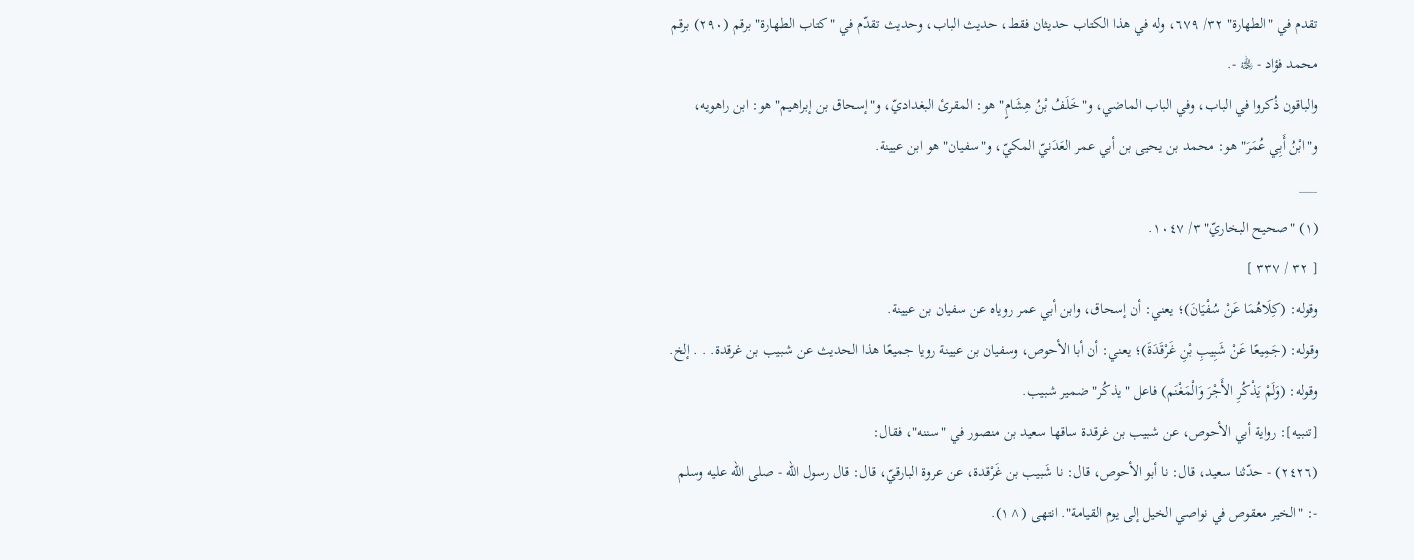تقدم في "الطهارة" ٣٢/ ٦٧٩، وله في هذا الكتاب حديثان فقط، حديث الباب، وحديث تقدّم في "كتاب الطهارة" برقم (٢٩٠) برقم محمد فؤاد - ﵀ -.
والباقون ذُكروا في الباب، وفي الباب الماضي، و"خَلَفُ بْنُ هِشَامٍ" هو: المقرئ البغداديّ، و"إسحاق بن إبراهيم" هو: ابن راهويه، و"ابْنُ أَبِي عُمَرَ" هو: محمد بن يحيى بن أبي عمر العَدَنيّ المكيّ، و"سفيان" هو ابن عيينة.
___
(١) "صحيح البخاريّ" ٣/ ١٠٤٧.
[ ٣٢ / ٣٣٧ ]
وقوله: (كِلَاهُمَا عَنْ سُفْيَانَ)؛ يعني: أن إسحاق، وابن أبي عمر روياه عن سفيان بن عيينة.
وقوله: (جَمِيعًا عَنْ شَبِيبِ بْنِ غَرْقَدَةَ)؛ يعني: أن أبا الأحوص، وسفيان بن عيينة رويا جميعًا هذا الحديث عن شبيب بن غرقدة. . . إلخ.
وقوله: (وَلَمْ يَذْكُرِ الأَجْرَ وَالْمَغْنَم) فاعل "يذكُر" ضمير شبيب.
[تنبيه]: رواية أبي الأحوص، عن شبيب بن غرقدة ساقها سعيد بن منصور في "سننه"، فقال:
(٢٤٢٦) - حدّثنا سعيد، قال: نا أبو الأحوص، قال: نا شَبيب بن غَرْقدة، عن عروة البارقيّ، قال: قال رسول الله - صلى الله عليه وسلم -: "الخير معقوص في نواصي الخيل إلى يوم القيامة". انتهى (^١).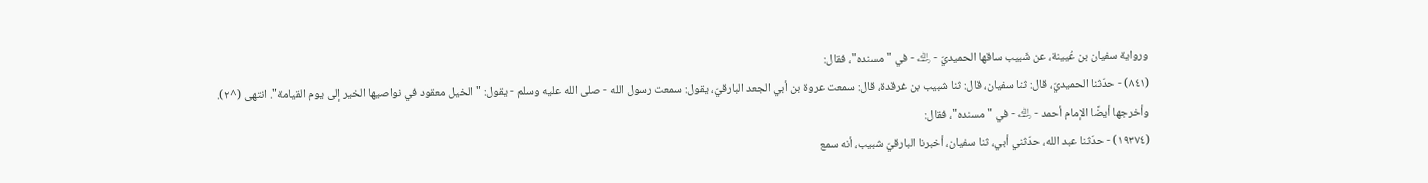ورواية سفيان بن عُيينة، عن شَبيب ساقها الحميديّ - ﵀ - في "مسنده"، فقال:
(٨٤١) - حدّثنا الحميديّ، قال: ثنا سفيان، قال: ثنا شبيب بن غرقدة، قال: سمعت عروة بن أبي الجعد البارقيّ، يقول: سمعت رسول الله - صلى الله عليه وسلم - يقول: "الخيل معقود في نواصيها الخير إلى يوم القيامة". انتهى (^٢).
وأخرجها أيضًا الإمام أحمد - ﵀ - في "مسنده"، فقال:
(١٩٣٧٤) - حدّثنا عبد الله، حدّثني أبي، ثنا سفيان، أخبرنا البارقيّ شبيب، أنه سمع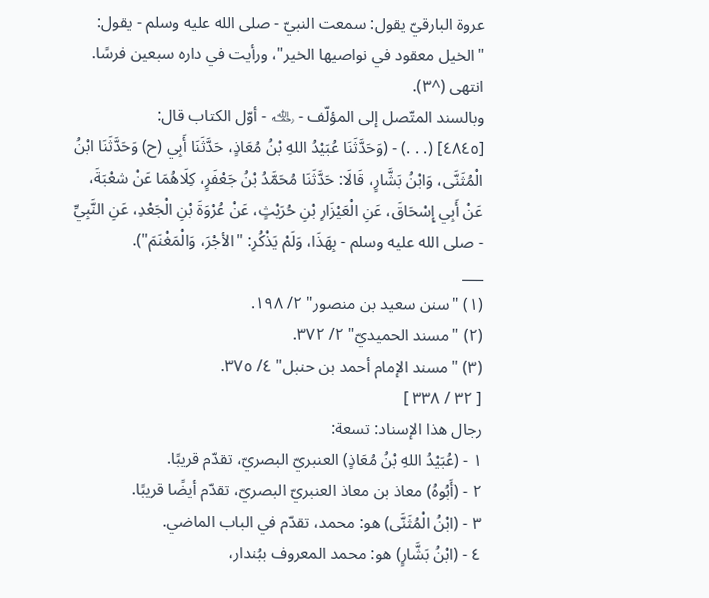عروة البارقيّ يقول: سمعت النبيّ - صلى الله عليه وسلم - يقول: "الخيل معقود في نواصيها الخير"، ورأيت في داره سبعين فرسًا. انتهى (^٣).
وبالسند المتّصل إلى المؤلّف - ﵀ - أوّل الكتاب قال:
[٤٨٤٥] (. . .) - (وَحَدَّثَنَا عُبَيْدُ اللهِ بْنُ مُعَاذٍ، حَدَّثَنَا أَبِي (ح) وَحَدَّثَنَا ابْنُ الْمُثَنَّى، وَابْنُ بَشَّارٍ، قَالَا: حَدَّثَنَا مُحَمَّدُ بْنُ جَعْفَرٍ، كِلَاهُمَا عَنْ شعْبَةَ، عَنْ أَبِي إِسْحَاقَ، عَنِ الْعَيْزَارِ بْنِ حُرَيْثٍ، عَنْ عُرْوَةَ بْنِ الْجَعْدِ، عَنِ النَّبِيِّ - صلى الله عليه وسلم - بِهَذَا، وَلَمْ يَذْكُرِ: "الأجْرَ، وَالْمَغْنَمَ").
___
(١) "سنن سعيد بن منصور" ٢/ ١٩٨.
(٢) "مسند الحميديّ" ٢/ ٣٧٢.
(٣) "مسند الإمام أحمد بن حنبل" ٤/ ٣٧٥.
[ ٣٢ / ٣٣٨ ]
رجال هذا الإسناد: تسعة:
١ - (عُبَيْدُ اللهِ بْنُ مُعَاذٍ) العنبريّ البصريّ، تقدّم قريبًا.
٢ - (أَبُوهُ) معاذ بن معاذ العنبريّ البصريّ، تقدّم أيضًا قريبًا.
٣ - (ابْنُ الْمُثَنَّى) هو: محمد، تقدّم في الباب الماضي.
٤ - (ابْنُ بَشَّارٍ) هو: محمد المعروف ببُندار،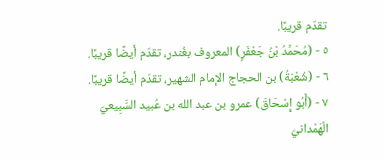تقدّم قريبًا.
٥ - (مُحَمَّدُ بْنُ جَعْفَرٍ) المعروف بغُندر، تقدّم أيضًا قريبًا.
٦ - (شُعْبَةُ) بن الحجاج الإمام الشهير، تقدّم أيضًا قريبًا.
٧ - (أَبُو إِسْحَاقَ) عمرو بن عبد الله بن عُبيد السَّبِيعيّ الْهَمْدانيّ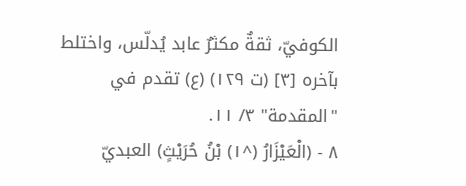الكوفيّ، ثقةٌ مكثرٌ عابد يُدلّس، واختلط بآخره [٣] (ت ١٢٩) (ع) تقدم في "المقدمة" ٣/ ١١.
٨ - (الْعَيْزَارُ (^١) بْنُ حُرَيْثٍ) العبديّ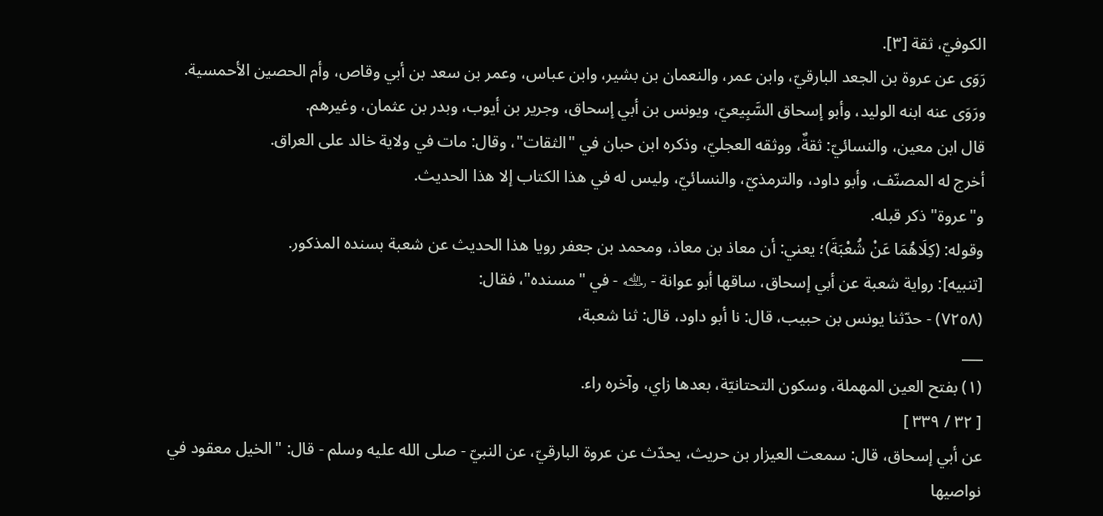الكوفيّ، ثقة [٣].
رَوَى عن عروة بن الجعد البارقيّ، وابن عمر، والنعمان بن بشير، وابن عباس، وعمر بن سعد بن أبي وقاص، وأم الحصين الأحمسية.
ورَوَى عنه ابنه الوليد، وأبو إسحاق السَّبِيعيّ، ويونس بن أبي إسحاق، وجرير بن أيوب، وبدر بن عثمان، وغيرهم.
قال ابن معين، والنسائيّ: ثقةٌ، ووثقه العجليّ، وذكره ابن حبان في "الثقات"، وقال: مات في ولاية خالد على العراق.
أخرج له المصنّف، وأبو داود، والترمذيّ، والنسائيّ، وليس له في هذا الكتاب إلا هذا الحديث.
و"عروة" ذكر قبله.
وقوله: (كِلَاهُمَا عَنْ شُعْبَةَ)؛ يعني: أن معاذ بن معاذ، ومحمد بن جعفر رويا هذا الحديث عن شعبة بسنده المذكور.
[تنبيه]: رواية شعبة عن أبي إسحاق، ساقها أبو عوانة - ﵀ - في "مسنده"، فقال:
(٧٢٥٨) - حدّثنا يونس بن حبيب، قال: نا أبو داود، قال: ثنا شعبة،
___
(١) بفتح العين المهملة، وسكون التحتانيّة، بعدها زاي، وآخره راء.
[ ٣٢ / ٣٣٩ ]
عن أبي إسحاق، قال: سمعت العيزار بن حريث، يحدّث عن عروة البارقيّ، عن النبيّ - صلى الله عليه وسلم - قال: "الخيل معقود في نواصيها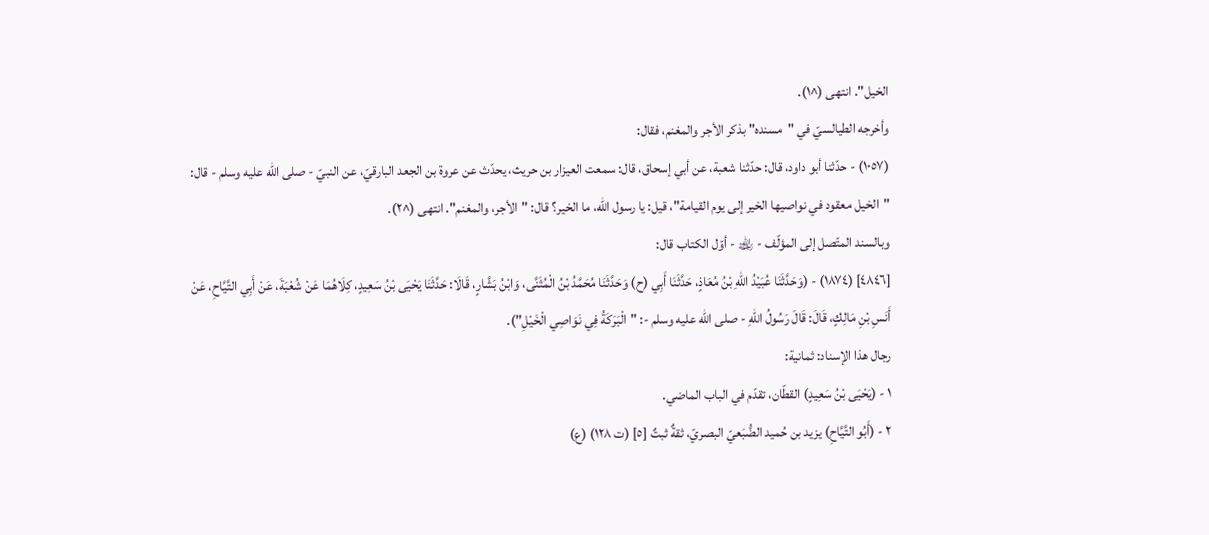الخيل". انتهى (^١).
وأخرجه الطيالسيّ في "مسنده" بذكر الأجر والمغنم، فقال:
(١٠٥٧) - حدّثنا أبو داود، قال: حدّثنا شعبة، عن أبي إسحاق، قال: سمعت العيزار بن حريث، يحدّث عن عروة بن الجعد البارقيّ، عن النبيّ - صلى الله عليه وسلم - قال: "الخيل معقود في نواصيها الخير إلى يوم القيامة"، قيل: يا رسول الله، ما الخير؟ قال: "الأجر، والمغنم". انتهى (^٢).
وبالسند المتّصل إلى المؤلّف - ﵀ - أوّل الكتاب قال:
[٤٨٤٦] (١٨٧٤) - (وَحَدَّثَنَا عُبَيْدُ اللهِ بْنُ مُعَاذٍ، حَدَّثَنَا أَبِي (ح) وَحَدَّثَنَا مُحَمَّدُ بْنُ الْمُثَنَّى، وَابْنُ بَشَّارٍ، قَالَا: حَدَّثَنَا يَحْيَى بْنُ سَعِيدٍ، كِلَاهُمَا عَنْ شُعْبَةَ، عَنْ أَبِي التَّيَّاحِ، عَنْ أَنَسِ بْنِ مَالِكٍ، قَالَ: قَالَ رَسُولُ اللهِ - صلى الله عليه وسلم -: "الْبَرَكَةُ فِي نَوَاصِي الْخَيْلِ").
رجال هذا الإسناد: ثمانية:
١ - (يَحْيَى بْنُ سَعِيدٍ) القطّان، تقدّم في الباب الماضي.
٢ - (أَبُو التَّيَّاحِ) يزيد بن حُميد الضُّبَعيّ البصريّ، ثقةٌ ثبتٌ [٥] (ت ١٢٨) (ع)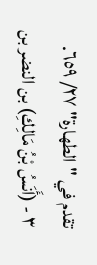تقدم في "الطهارة" ٢٧/ ٦٥٩.
٣ - (أَنَسُ بْنُ مَالِكِ) بن النضر بن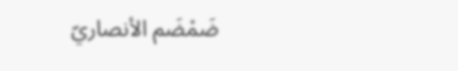ضَمْضَم الأنصاريّ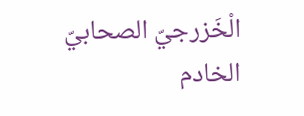الْخَزرجيّ الصحابيّ الخادم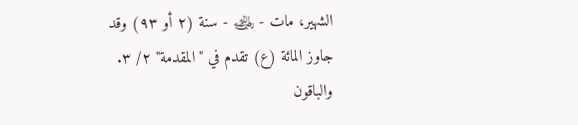الشهير، مات - ﵁ - سنة (٢ أو ٩٣) وقد جاوز المائة (ع) تقدم في "المقدمة" ٢/ ٣.
والباقون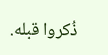ذُكروا قبله.